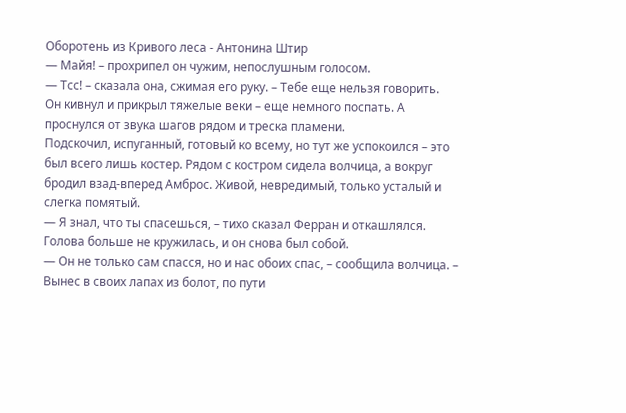Оборотень из Кривого леса - Антонина Штир
— Майя! – прохрипел он чужим, непослушным голосом.
— Тсс! – сказала она, сжимая его руку. – Тебе еще нельзя говорить.
Он кивнул и прикрыл тяжелые веки – еще немного поспать. А проснулся от звука шагов рядом и треска пламени.
Подскочил, испуганный, готовый ко всему, но тут же успокоился – это был всего лишь костер. Рядом с костром сидела волчица, а вокруг бродил взад-вперед Амброс. Живой, невредимый, только усталый и слегка помятый.
— Я знал, что ты спасешься, – тихо сказал Ферран и откашлялся.
Голова больше не кружилась, и он снова был собой.
— Он не только сам спасся, но и нас обоих спас, – сообщила волчица. – Вынес в своих лапах из болот, по пути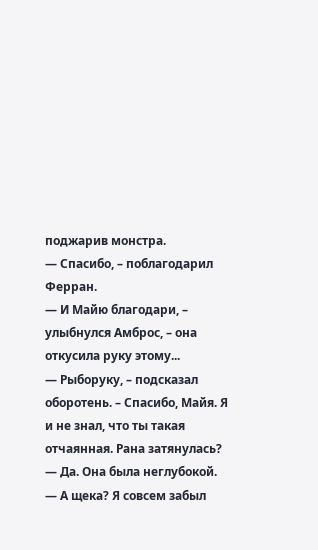поджарив монстра.
— Спасибо, – поблагодарил Ферран.
— И Майю благодари, – улыбнулся Амброс, – она откусила руку этому...
— Рыборуку, – подсказал оборотень. – Спасибо, Майя. Я и не знал, что ты такая отчаянная. Рана затянулась?
— Да. Она была неглубокой.
— А щека? Я совсем забыл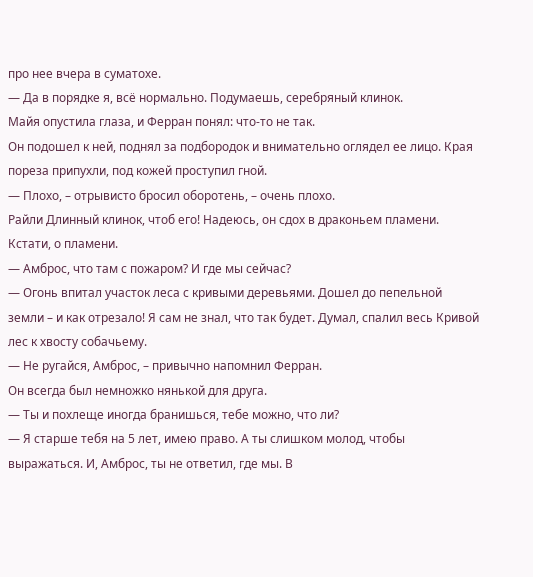про нее вчера в суматохе.
— Да в порядке я, всё нормально. Подумаешь, серебряный клинок.
Майя опустила глаза, и Ферран понял: что-то не так.
Он подошел к ней, поднял за подбородок и внимательно оглядел ее лицо. Края пореза припухли, под кожей проступил гной.
— Плохо, – отрывисто бросил оборотень, – очень плохо.
Райли Длинный клинок, чтоб его! Надеюсь, он сдох в драконьем пламени. Кстати, о пламени.
— Амброс, что там с пожаром? И где мы сейчас?
— Огонь впитал участок леса с кривыми деревьями. Дошел до пепельной земли – и как отрезало! Я сам не знал, что так будет. Думал, спалил весь Кривой лес к хвосту собачьему.
— Не ругайся, Амброс, – привычно напомнил Ферран.
Он всегда был немножко нянькой для друга.
— Ты и похлеще иногда бранишься, тебе можно, что ли?
— Я старше тебя на 5 лет, имею право. А ты слишком молод, чтобы выражаться. И, Амброс, ты не ответил, где мы. В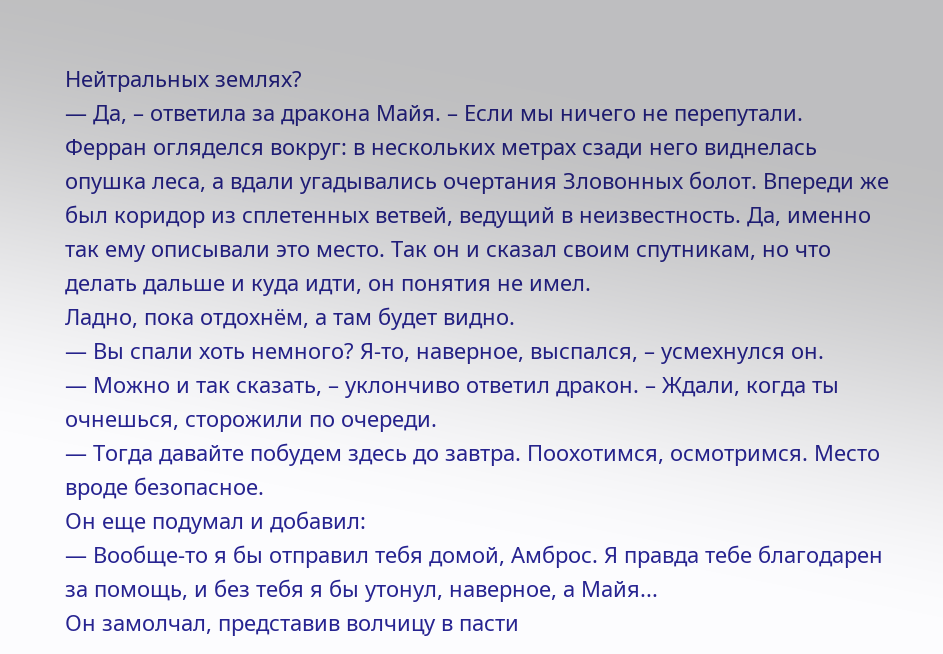Нейтральных землях?
— Да, – ответила за дракона Майя. – Если мы ничего не перепутали.
Ферран огляделся вокруг: в нескольких метрах сзади него виднелась опушка леса, а вдали угадывались очертания Зловонных болот. Впереди же был коридор из сплетенных ветвей, ведущий в неизвестность. Да, именно так ему описывали это место. Так он и сказал своим спутникам, но что делать дальше и куда идти, он понятия не имел.
Ладно, пока отдохнём, а там будет видно.
— Вы спали хоть немного? Я-то, наверное, выспался, – усмехнулся он.
— Можно и так сказать, – уклончиво ответил дракон. – Ждали, когда ты очнешься, сторожили по очереди.
— Тогда давайте побудем здесь до завтра. Поохотимся, осмотримся. Место вроде безопасное.
Он еще подумал и добавил:
— Вообще-то я бы отправил тебя домой, Амброс. Я правда тебе благодарен за помощь, и без тебя я бы утонул, наверное, а Майя...
Он замолчал, представив волчицу в пасти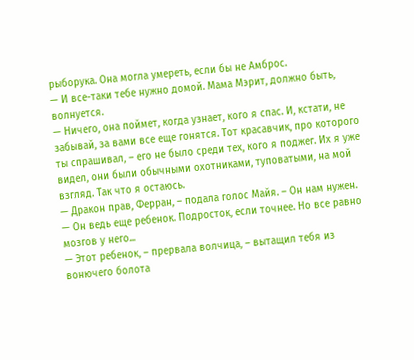рыборука. Она могла умереть, если бы не Амброс.
— И все-таки тебе нужно домой. Мама Мэрит, должно быть, волнуется.
— Ничего, она поймет, когда узнает, кого я спас. И, кстати, не забывай, за вами все еще гонятся. Тот красавчик, про которого ты спрашивал, – его не было среди тех, кого я поджег. Их я уже видел, они были обычными охотниками, туповатыми, на мой взгляд. Так что я остаюсь.
— Дракон прав, Ферран, – подала голос Майя. – Он нам нужен.
— Он ведь еще ребенок. Подросток, если точнее. Но все равно мозгов у него...
— Этот ребенок, – прервала волчица, – вытащил тебя из вонючего болота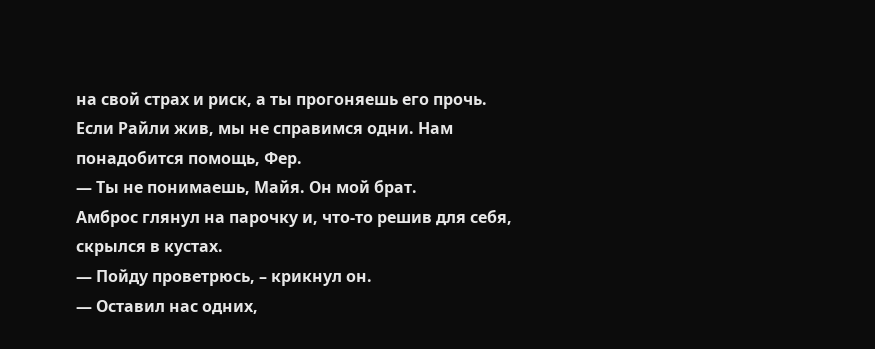на свой страх и риск, а ты прогоняешь его прочь. Если Райли жив, мы не справимся одни. Нам понадобится помощь, Фер.
— Ты не понимаешь, Майя. Он мой брат.
Амброс глянул на парочку и, что-то решив для себя, скрылся в кустах.
— Пойду проветрюсь, – крикнул он.
— Оставил нас одних,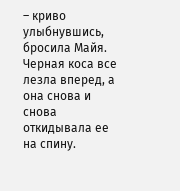– криво улыбнувшись, бросила Майя.
Черная коса все лезла вперед, а она снова и снова откидывала ее на спину.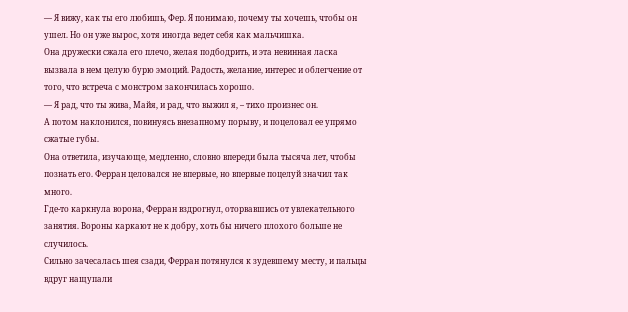— Я вижу, как ты его любишь, Фер. Я понимаю, почему ты хочешь, чтобы он ушел. Но он уже вырос, хотя иногда ведет себя как мальчишка.
Она дружески сжала его плечо, желая подбодрить, и эта невинная ласка вызвала в нем целую бурю эмоций. Радость, желание, интерес и облегчение от того, что встреча с монстром закончилась хорошо.
— Я рад, что ты жива, Майя, и рад, что выжил я, – тихо произнес он.
А потом наклонился, повинуясь внезапному порыву, и поцеловал ее упрямо сжатые губы.
Она ответила, изучающе, медленно, словно впереди была тысяча лет, чтобы познать его. Ферран целовался не впервые, но впервые поцелуй значил так много.
Где-то каркнула ворона, Ферран вздрогнул, оторвавшись от увлекательного занятия. Вороны каркают не к добру, хоть бы ничего плохого больше не случилось.
Сильно зачесалась шея сзади, Ферран потянулся к зудевшему месту, и пальцы вдруг нащупали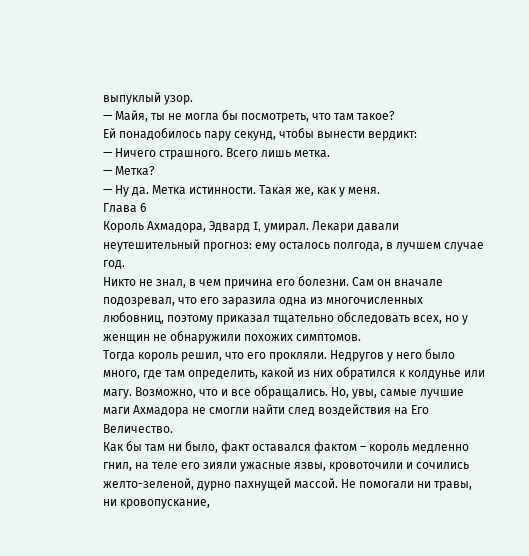выпуклый узор.
— Майя, ты не могла бы посмотреть, что там такое?
Ей понадобилось пару секунд, чтобы вынести вердикт:
— Ничего страшного. Всего лишь метка.
— Метка?
— Ну да. Метка истинности. Такая же, как у меня.
Глава 6
Король Ахмадора, Эдвард I, умирал. Лекари давали неутешительный прогноз: ему осталось полгода, в лучшем случае год.
Никто не знал, в чем причина его болезни. Сам он вначале подозревал, что его заразила одна из многочисленных любовниц, поэтому приказал тщательно обследовать всех, но у женщин не обнаружили похожих симптомов.
Тогда король решил, что его прокляли. Недругов у него было много, где там определить, какой из них обратился к колдунье или магу. Возможно, что и все обращались. Но, увы, самые лучшие маги Ахмадора не смогли найти след воздействия на Его Величество.
Как бы там ни было, факт оставался фактом – король медленно гнил, на теле его зияли ужасные язвы, кровоточили и сочились желто-зеленой, дурно пахнущей массой. Не помогали ни травы, ни кровопускание,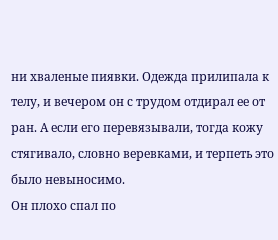ни хваленые пиявки. Одежда прилипала к телу, и вечером он с трудом отдирал ее от ран. А если его перевязывали, тогда кожу стягивало, словно веревками, и терпеть это было невыносимо.
Он плохо спал по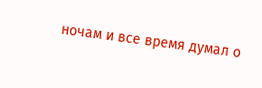ночам и все время думал о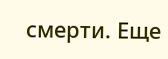смерти. Еще